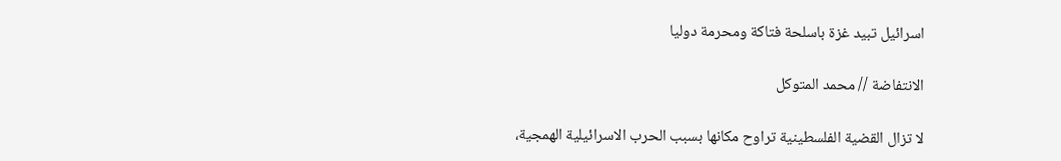اسرائيل تبيد غزة باسلحة فتاكة ومحرمة دوليا

الانتفاضة // محمد المتوكل

لا تزال القضية الفلسطينية تراوح مكانها بسبب الحرب الاسرائيلية الهمجية،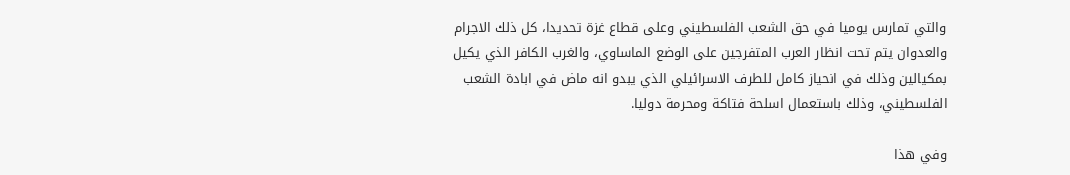والتي تمارس يوميا في حق الشعب الفلسطيني وعلى قطاع غزة تحديدا، كل ذلك الاجرام والعدوان يتم تحت انظار العرب المتفرجين على الوضع الماساوي، والغرب الكافر الذي يكيل بمكيالين وذلك في انحياز كامل للطرف الاسرائيلي الذي يبدو انه ماض في ابادة الشعب الفلسطيني، وذلك باستعمال اسلحة فتاكة ومحرمة دوليا.

وفي هذا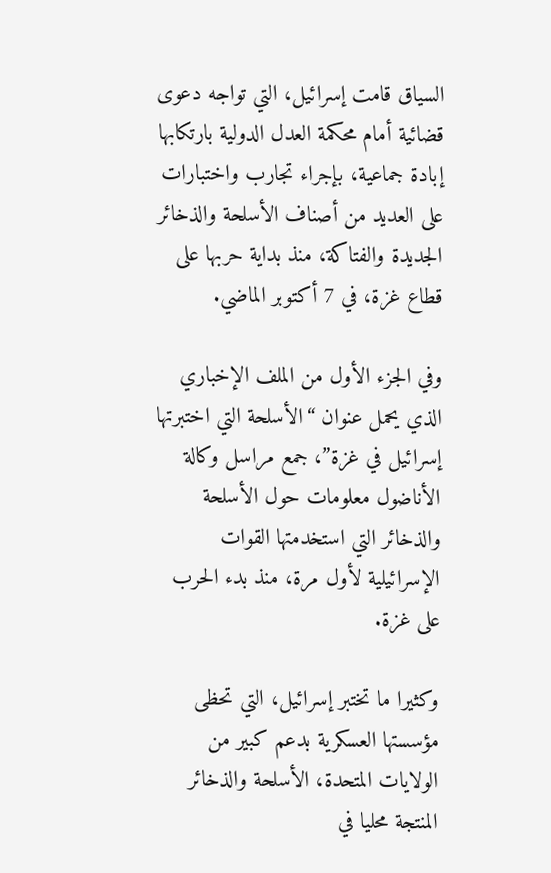السياق قامت إسرائيل، التي تواجه دعوى قضائية أمام محكمة العدل الدولية بارتكابها إبادة جماعية، بإجراء تجارب واختبارات على العديد من أصناف الأسلحة والذخائر الجديدة والفتاكة، منذ بداية حربها على قطاع غزة، في 7 أكتوبر الماضي.

وفي الجزء الأول من الملف الإخباري الذي يحمل عنوان “الأسلحة التي اختبرتها إسرائيل في غزة”، جمع مراسل وكالة الأناضول معلومات حول الأسلحة والذخائر التي استخدمتها القوات الإسرائيلية لأول مرة، منذ بدء الحرب على غزة.

وكثيرا ما تختبر إسرائيل، التي تحظى مؤسستها العسكرية بدعم كبير من الولايات المتحدة، الأسلحة والذخائر المنتجة محليا في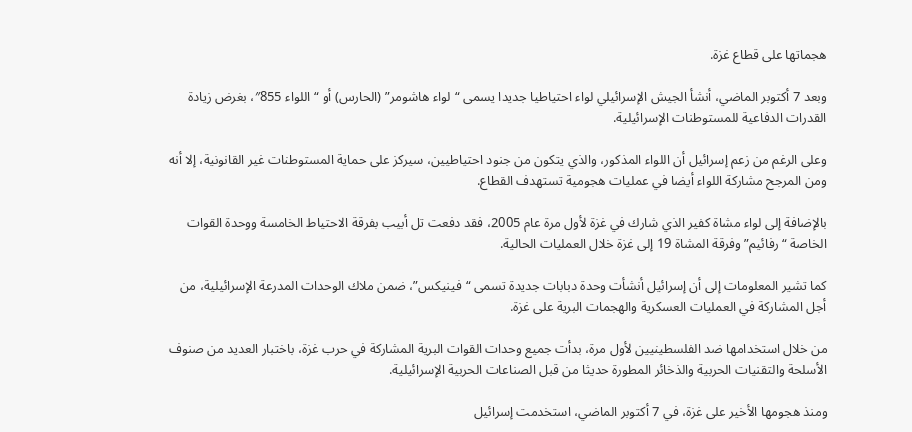هجماتها على قطاع غزة.

وبعد 7 أكتوبر الماضي، أنشأ الجيش الإسرائيلي لواء احتياطيا جديدا يسمى “لواء هاشومر” (الحارس) أو “اللواء 855″، بغرض زيادة القدرات الدفاعية للمستوطنات الإسرائيلية.

وعلى الرغم من زعم إسرائيل أن اللواء المذكور، والذي يتكون من جنود احتياطيين، سيركز على حماية المستوطنات غير القانونية، إلا أنه ومن المرجح مشاركة اللواء أيضا في عمليات هجومية تستهدف القطاع.

بالإضافة إلى لواء مشاة كفير الذي شارك في غزة لأول مرة عام 2005، فقد دفعت تل أبيب بفرقة الاحتياط الخامسة ووحدة القوات الخاصة “رفائيم” وفرقة المشاة 19 إلى غزة خلال العمليات الحالية.

كما تشير المعلومات إلى أن إسرائيل أنشأت وحدة دبابات جديدة تسمى “فينيكس”، ضمن ملاك الوحدات المدرعة الإسرائيلية، من أجل المشاركة في العمليات العسكرية والهجمات البرية على غزة.

من خلال استخدامها ضد الفلسطينيين لأول مرة، بدأت جميع وحدات القوات البرية المشاركة في حرب غزة، باختبار العديد من صنوف الأسلحة والتقنيات الحربية والذخائر المطورة حديثا من قبل الصناعات الحربية الإسرائيلية.

ومنذ هجومها الأخير على غزة، في 7 أكتوبر الماضي، استخدمت إسرائيل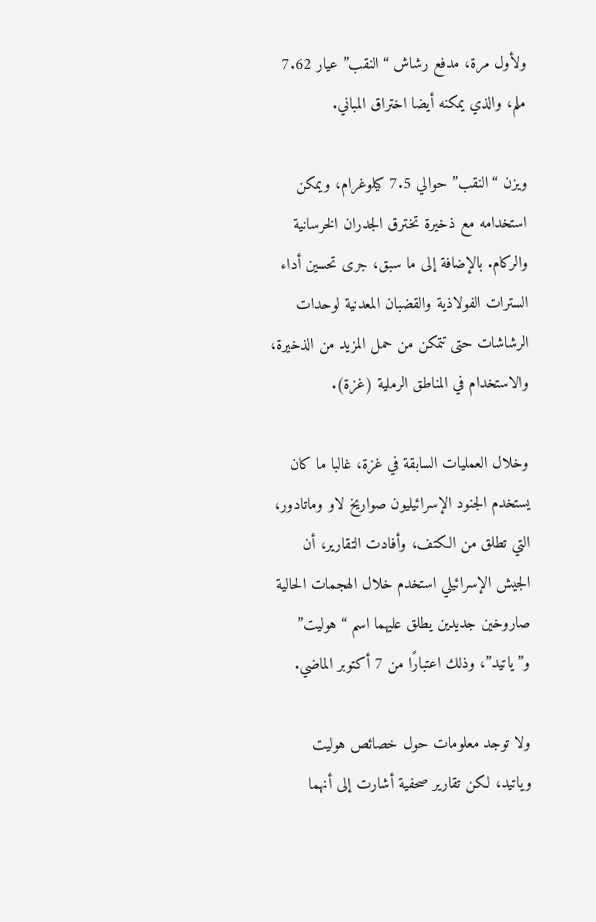ولأول مرة، مدفع رشاش “النقب” عيار 7.62 ملم، والذي يمكنه أيضا اختراق المباني.

ويزن “النقب” حوالي 7.5 كيلوغرام، ويمكن استخدامه مع ذخيرة تخترق الجدران الخرسانية والركام. بالإضافة إلى ما سبق، جرى تحسين أداء السترات الفولاذية والقضبان المعدنية لوحدات الرشاشات حتى تتمكن من حمل المزيد من الذخيرة، والاستخدام في المناطق الرملية (غزة).

وخلال العمليات السابقة في غزة، غالبا ما كان يستخدم الجنود الإسرائيليون صواريخ لاو وماتادور، التي تطلق من الكتف، وأفادت التقارير، أن الجيش الإسرائيلي استخدم خلال الهجمات الحالية صاروخين جديدين يطلق عليهما اسم “هوليت” و”ياتيد”، وذلك اعتبارًا من 7 أكتوبر الماضي.

ولا توجد معلومات حول خصائص هوليت وياتيد، لكن تقارير صحفية أشارت إلى أنهما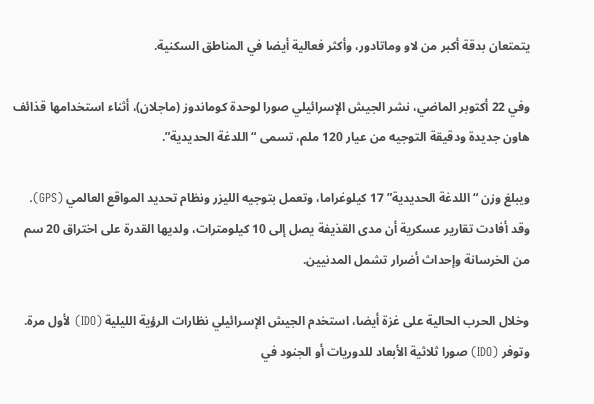يتمتعان بدقة أكبر من لاو وماتادور، وأكثر فعالية أيضا في المناطق السكنية.

وفي 22 أكتوبر الماضي، نشر الجيش الإسرائيلي صورا لوحدة كوماندوز (ماجلان)، أثناء استخدامها قذائف هاون جديدة ودقيقة التوجيه من عيار 120 ملم، تسمى “اللدغة الحديدية”.

ويبلغ وزن “اللدغة الحديدية” 17 كيلوغراما، وتعمل بتوجيه الليزر ونظام تحديد المواقع العالمي (GPS). وقد أفادت تقارير عسكرية أن مدى القذيفة يصل إلى 10 كيلومترات، ولديها القدرة على اختراق 20 سم من الخرسانة وإحداث أضرار تشمل المدنيين.

وخلال الحرب الحالية على غزة أيضا، استخدم الجيش الإسرائيلي نظارات الرؤية الليلية (IDO) لأول مرة. وتوفر (IDO) صورا ثلاثية الأبعاد للدوريات أو الجنود في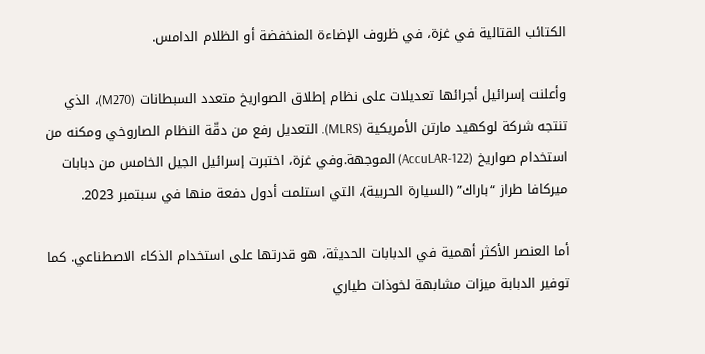الكتائب القتالية في غزة، في ظروف الإضاءة المنخفضة أو الظلام الدامس.

وأعلنت إسرائيل أجرائها تعديلات على نظام إطلاق الصواريخ متعدد السبطانات (M270)، الذي تنتجه شركة لوكهيد مارتن الأمريكية (MLRS). التعديل رفع من دقّة النظام الصاروخي ومكنه من استخدام صواريخ (AccuLAR-122) الموجهة.وفي غزة، اختبرت إسرائيل الجيل الخامس من دبابات ميركافا طراز “باراك” (السيارة الحربية)، التي استلمت أدول دفعة منها في سبتمبر 2023.

أما العنصر الأكثر أهمية في الدبابات الحديثة، هو قدرتها على استخدام الذكاء الاصطناعي. كما توفير الدبابة ميزات مشابهة لخوذات طياري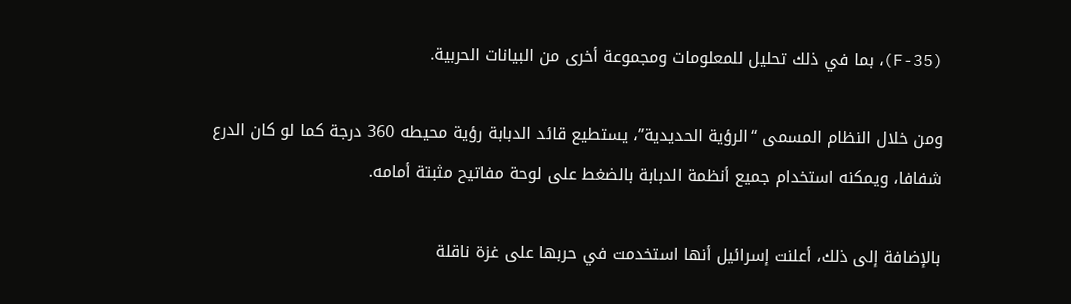(F-35)، بما في ذلك تحليل للمعلومات ومجموعة أخرى من البيانات الحربية.

ومن خلال النظام المسمى “الرؤية الحديدية”، يستطيع قائد الدبابة رؤية محيطه 360 درجة كما لو كان الدرع شفافا، ويمكنه استخدام جميع أنظمة الدبابة بالضغط على لوحة مفاتيح مثبتة أمامه.

بالإضافة إلى ذلك، أعلنت إسرائيل أنها استخدمت في حربها على غزة ناقلة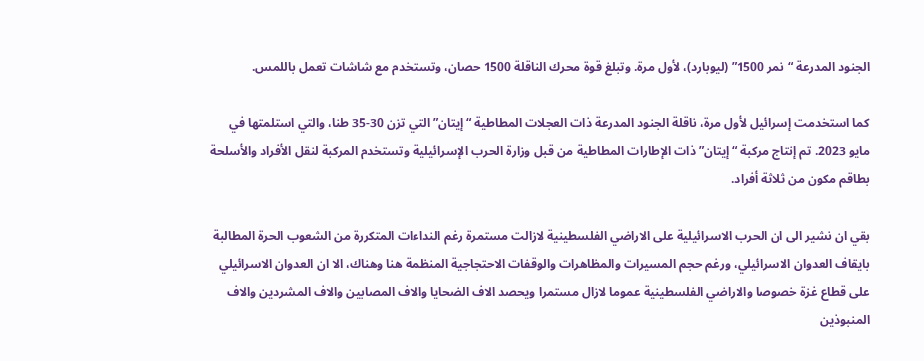الجنود المدرعة “نمر 1500” (ليوبارد)، لأول مرة. وتبلغ قوة محرك الناقلة 1500 حصان، وتستخدم مع شاشات تعمل باللمس.

كما استخدمت إسرائيل لأول مرة، ناقلة الجنود المدرعة ذات العجلات المطاطية “إيتان” التي تزن 30-35 طنا، والتي استلمتها في مايو 2023. تم إنتاج مركبة “إيتان” ذات الإطارات المطاطية من قبل وزارة الحرب الإسرائيلية وتستخدم المركبة لنقل الأفراد والأسلحة بطاقم مكون من ثلاثة أفراد.

بقي ان نشير الى ان الحرب الاسرائيلية على الاراضي الفلسطينية لازالت مستمرة رغم النداءات المتكررة من الشعوب الحرة المطالبة بايقاف العدوان الاسرائيلي، ورغم حجم المسيرات والمظاهرات والوقفات الاحتجاجية المنظمة هنا وهناك، الا ان العدوان الاسرائيلي على قطاع غزة خصوصا والاراضي الفلسطينية عموما لازال مستمرا ويحصد الاف الضحايا والاف المصابين والاف المشردين والاف المنبوذين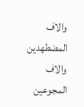والاف المضطهدين والاف المجوعين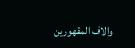والاف المقهورين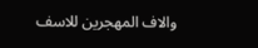والاف المهجرين للاسف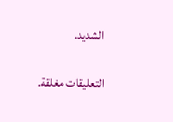الشديد.

التعليقات مغلقة.